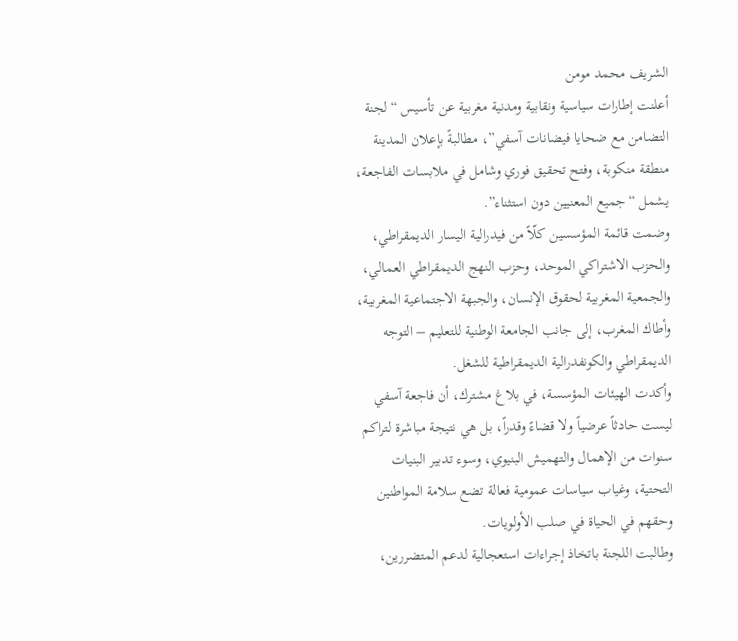الشريف محمد مومن
أعلنت إطارات سياسية ونقابية ومدنية مغربية عن تأسيس “لجنة التضامن مع ضحايا فيضانات آسفي”، مطالبةً بإعلان المدينة منطقة منكوبة، وفتح تحقيق فوري وشامل في ملابسات الفاجعة، يشمل “جميع المعنيين دون استثناء”.
وضمت قائمة المؤسسين كلّاً من فيدرالية اليسار الديمقراطي، والحزب الاشتراكي الموحد، وحزب النهج الديمقراطي العمالي، والجمعية المغربية لحقوق الإنسان، والجبهة الاجتماعية المغربية، وأطاك المغرب، إلى جانب الجامعة الوطنية للتعليم – التوجه الديمقراطي والكونفدرالية الديمقراطية للشغل.
وأكدت الهيئات المؤسسة، في بلاغ مشترك، أن فاجعة آسفي ليست حادثاً عرضياً ولا قضاءً وقدراً، بل هي نتيجة مباشرة لتراكم سنوات من الإهمال والتهميش البنيوي، وسوء تدبير البنيات التحتية، وغياب سياسات عمومية فعالة تضع سلامة المواطنين وحقهم في الحياة في صلب الأولويات.
وطالبت اللجنة باتخاذ إجراءات استعجالية لدعم المتضررين،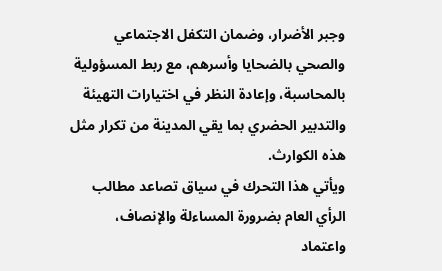وجبر الأضرار، وضمان التكفل الاجتماعي والصحي بالضحايا وأسرهم، مع ربط المسؤولية بالمحاسبة، وإعادة النظر في اختيارات التهيئة والتدبير الحضري بما يقي المدينة من تكرار مثل هذه الكوارث.
ويأتي هذا التحرك في سياق تصاعد مطالب الرأي العام بضرورة المساءلة والإنصاف، واعتماد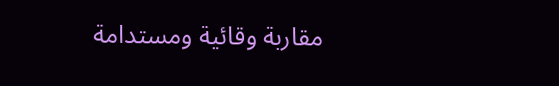مقاربة وقائية ومستدامة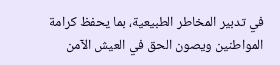في تدبير المخاطر الطبيعية، بما يحفظ كرامة المواطنين ويصون الحق في العيش الآمن